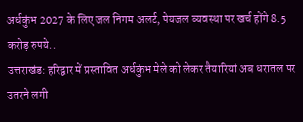अर्धकुंभ 2027 के लिए जल निगम अलर्ट, पेयजल व्यवस्था पर खर्च होंगे 8.5 करोड़ रुपये..
उत्तराखंड: हरिद्वार में प्रस्तावित अर्धकुंभ मेले को लेकर तैयारियां अब धरातल पर उतरने लगी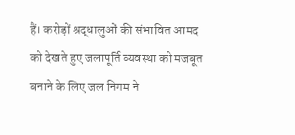हैं। करोड़ों श्रद्धालुओं की संभावित आमद को देखते हुए जलापूर्ति व्यवस्था को मजबूत बनाने के लिए जल निगम ने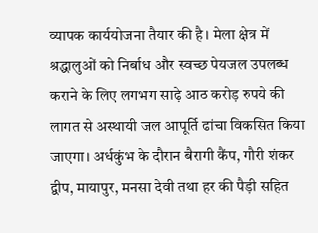व्यापक कार्ययोजना तैयार की है। मेला क्षेत्र में श्रद्धालुओं को निर्बाध और स्वच्छ पेयजल उपलब्ध कराने के लिए लगभग साढ़े आठ करोड़ रुपये की लागत से अस्थायी जल आपूर्ति ढांचा विकसित किया जाएगा। अर्धकुंभ के दौरान बैरागी कैंप, गौरी शंकर द्वीप, मायापुर, मनसा देवी तथा हर की पैड़ी सहित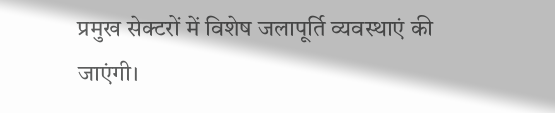प्रमुख सेक्टरों में विशेष जलापूर्ति व्यवस्थाएं की जाएंगी।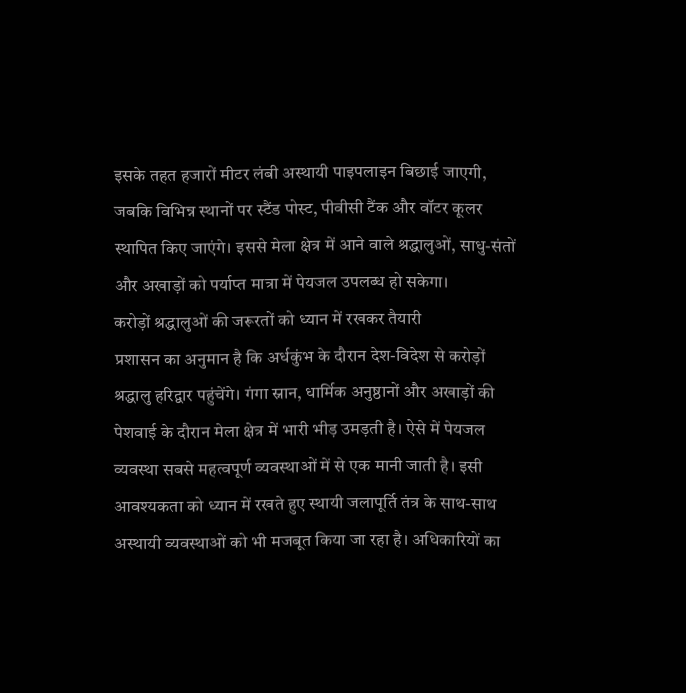इसके तहत हजारों मीटर लंबी अस्थायी पाइपलाइन बिछाई जाएगी, जबकि विभिन्न स्थानों पर स्टैंड पोस्ट, पीवीसी टैंक और वॉटर कूलर स्थापित किए जाएंगे। इससे मेला क्षेत्र में आने वाले श्रद्धालुओं, साधु-संतों और अखाड़ों को पर्याप्त मात्रा में पेयजल उपलब्ध हो सकेगा।
करोड़ों श्रद्धालुओं की जरूरतों को ध्यान में रखकर तैयारी
प्रशासन का अनुमान है कि अर्धकुंभ के दौरान देश-विदेश से करोड़ों श्रद्धालु हरिद्वार पहुंचेंगे। गंगा स्नान, धार्मिक अनुष्ठानों और अखाड़ों की पेशवाई के दौरान मेला क्षेत्र में भारी भीड़ उमड़ती है। ऐसे में पेयजल व्यवस्था सबसे महत्वपूर्ण व्यवस्थाओं में से एक मानी जाती है। इसी आवश्यकता को ध्यान में रखते हुए स्थायी जलापूर्ति तंत्र के साथ-साथ अस्थायी व्यवस्थाओं को भी मजबूत किया जा रहा है। अधिकारियों का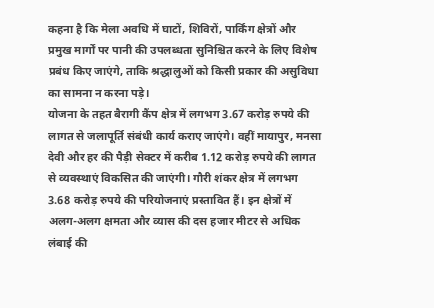कहना है कि मेला अवधि में घाटों, शिविरों, पार्किंग क्षेत्रों और प्रमुख मार्गों पर पानी की उपलब्धता सुनिश्चित करने के लिए विशेष प्रबंध किए जाएंगे, ताकि श्रद्धालुओं को किसी प्रकार की असुविधा का सामना न करना पड़े।
योजना के तहत बैरागी कैंप क्षेत्र में लगभग 3.67 करोड़ रुपये की लागत से जलापूर्ति संबंधी कार्य कराए जाएंगे। वहीं मायापुर, मनसा देवी और हर की पैड़ी सेक्टर में करीब 1.12 करोड़ रुपये की लागत से व्यवस्थाएं विकसित की जाएंगी। गौरी शंकर क्षेत्र में लगभग 3.68 करोड़ रुपये की परियोजनाएं प्रस्तावित हैं। इन क्षेत्रों में अलग-अलग क्षमता और व्यास की दस हजार मीटर से अधिक लंबाई की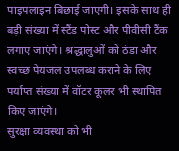पाइपलाइन बिछाई जाएगी। इसके साथ ही बड़ी संख्या में स्टैंड पोस्ट और पीवीसी टैंक लगाए जाएंगे। श्रद्धालुओं को ठंडा और स्वच्छ पेयजल उपलब्ध कराने के लिए पर्याप्त संख्या में वॉटर कूलर भी स्थापित किए जाएंगे।
सुरक्षा व्यवस्था को भी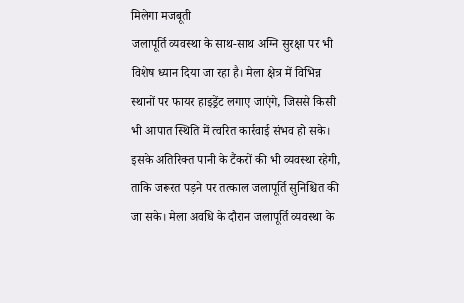मिलेगा मजबूती
जलापूर्ति व्यवस्था के साथ-साथ अग्नि सुरक्षा पर भी विशेष ध्यान दिया जा रहा है। मेला क्षेत्र में विभिन्न स्थानों पर फायर हाइड्रेंट लगाए जाएंगे, जिससे किसी भी आपात स्थिति में त्वरित कार्रवाई संभव हो सके। इसके अतिरिक्त पानी के टैंकरों की भी व्यवस्था रहेगी, ताकि जरूरत पड़ने पर तत्काल जलापूर्ति सुनिश्चित की जा सके। मेला अवधि के दौरान जलापूर्ति व्यवस्था के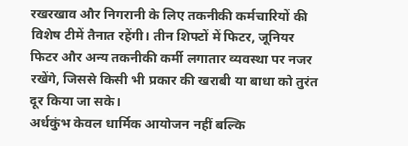रखरखाव और निगरानी के लिए तकनीकी कर्मचारियों की विशेष टीमें तैनात रहेंगी। तीन शिफ्टों में फिटर, जूनियर फिटर और अन्य तकनीकी कर्मी लगातार व्यवस्था पर नजर रखेंगे, जिससे किसी भी प्रकार की खराबी या बाधा को तुरंत दूर किया जा सके।
अर्धकुंभ केवल धार्मिक आयोजन नहीं बल्कि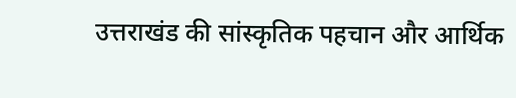उत्तराखंड की सांस्कृतिक पहचान और आर्थिक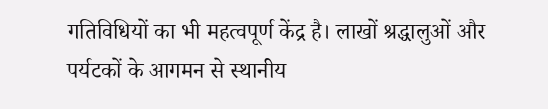गतिविधियों का भी महत्वपूर्ण केंद्र है। लाखों श्रद्धालुओं और पर्यटकों के आगमन से स्थानीय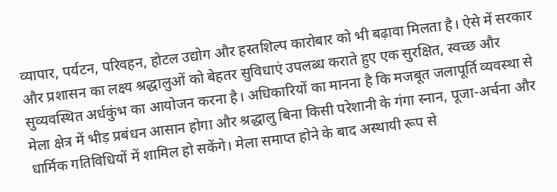व्यापार, पर्यटन, परिवहन, होटल उद्योग और हस्तशिल्प कारोबार को भी बढ़ावा मिलता है। ऐसे में सरकार और प्रशासन का लक्ष्य श्रद्धालुओं को बेहतर सुविधाएं उपलब्ध कराते हुए एक सुरक्षित, स्वच्छ और सुव्यवस्थित अर्धकुंभ का आयोजन करना है। अधिकारियों का मानना है कि मजबूत जलापूर्ति व्यवस्था से मेला क्षेत्र में भीड़ प्रबंधन आसान होगा और श्रद्धालु बिना किसी परेशानी के गंगा स्नान, पूजा-अर्चना और धार्मिक गतिविधियों में शामिल हो सकेंगे। मेला समाप्त होने के बाद अस्थायी रूप से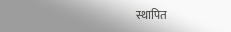स्थापित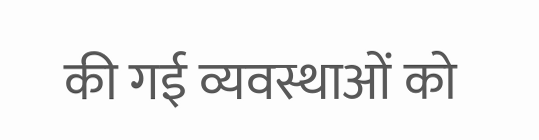की गई व्यवस्थाओं को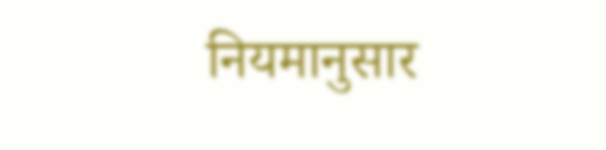नियमानुसार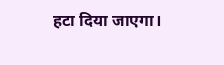हटा दिया जाएगा।